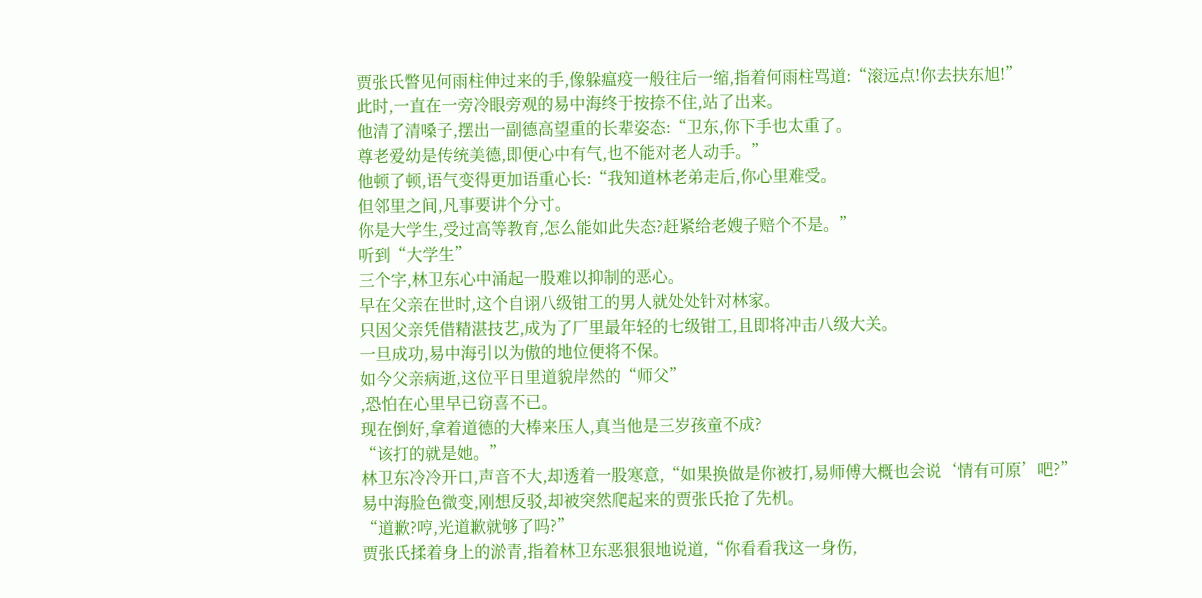贾张氏瞥见何雨柱伸过来的手,像躲瘟疫一般往后一缩,指着何雨柱骂道:“滚远点!你去扶东旭!”
此时,一直在一旁冷眼旁观的易中海终于按捺不住,站了出来。
他清了清嗓子,摆出一副德高望重的长辈姿态:“卫东,你下手也太重了。
尊老爱幼是传统美德,即便心中有气,也不能对老人动手。”
他顿了顿,语气变得更加语重心长:“我知道林老弟走后,你心里难受。
但邻里之间,凡事要讲个分寸。
你是大学生,受过高等教育,怎么能如此失态?赶紧给老嫂子赔个不是。”
听到“大学生”
三个字,林卫东心中涌起一股难以抑制的恶心。
早在父亲在世时,这个自诩八级钳工的男人就处处针对林家。
只因父亲凭借精湛技艺,成为了厂里最年轻的七级钳工,且即将冲击八级大关。
一旦成功,易中海引以为傲的地位便将不保。
如今父亲病逝,这位平日里道貌岸然的“师父”
,恐怕在心里早已窃喜不已。
现在倒好,拿着道德的大棒来压人,真当他是三岁孩童不成?
“该打的就是她。”
林卫东冷冷开口,声音不大,却透着一股寒意,“如果换做是你被打,易师傅大概也会说‘情有可原’吧?”
易中海脸色微变,刚想反驳,却被突然爬起来的贾张氏抢了先机。
“道歉?哼,光道歉就够了吗?”
贾张氏揉着身上的淤青,指着林卫东恶狠狠地说道,“你看看我这一身伤,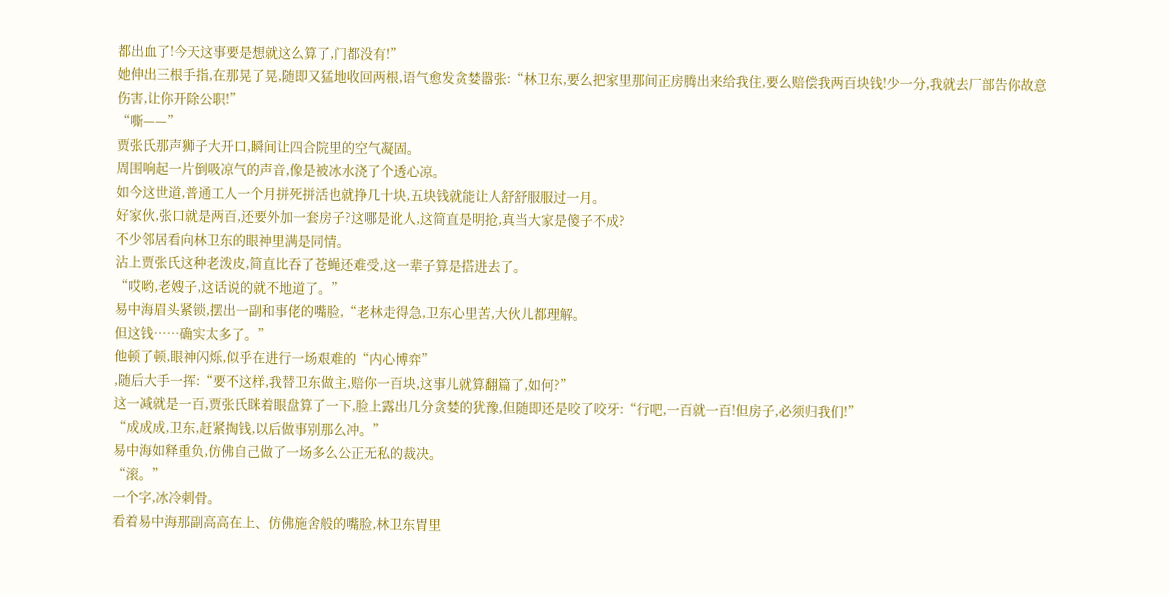都出血了!今天这事要是想就这么算了,门都没有!”
她伸出三根手指,在那晃了晃,随即又猛地收回两根,语气愈发贪婪嚣张:“林卫东,要么把家里那间正房腾出来给我住,要么赔偿我两百块钱!少一分,我就去厂部告你故意伤害,让你开除公职!”
“嘶——”
贾张氏那声狮子大开口,瞬间让四合院里的空气凝固。
周围响起一片倒吸凉气的声音,像是被冰水浇了个透心凉。
如今这世道,普通工人一个月拼死拼活也就挣几十块,五块钱就能让人舒舒服服过一月。
好家伙,张口就是两百,还要外加一套房子?这哪是讹人,这简直是明抢,真当大家是傻子不成?
不少邻居看向林卫东的眼神里满是同情。
沾上贾张氏这种老泼皮,简直比吞了苍蝇还难受,这一辈子算是搭进去了。
“哎哟,老嫂子,这话说的就不地道了。”
易中海眉头紧锁,摆出一副和事佬的嘴脸,“老林走得急,卫东心里苦,大伙儿都理解。
但这钱……确实太多了。”
他顿了顿,眼神闪烁,似乎在进行一场艰难的“内心博弈”
,随后大手一挥:“要不这样,我替卫东做主,赔你一百块,这事儿就算翻篇了,如何?”
这一减就是一百,贾张氏眯着眼盘算了一下,脸上露出几分贪婪的犹豫,但随即还是咬了咬牙:“行吧,一百就一百!但房子,必须归我们!”
“成成成,卫东,赶紧掏钱,以后做事别那么冲。”
易中海如释重负,仿佛自己做了一场多么公正无私的裁决。
“滚。”
一个字,冰冷刺骨。
看着易中海那副高高在上、仿佛施舍般的嘴脸,林卫东胃里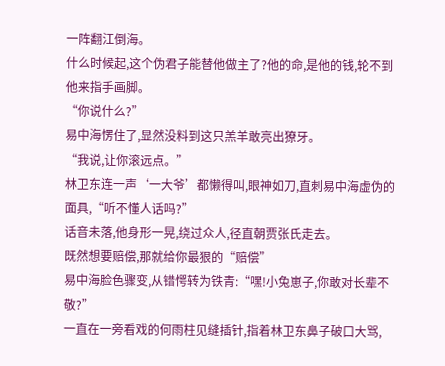一阵翻江倒海。
什么时候起,这个伪君子能替他做主了?他的命,是他的钱,轮不到他来指手画脚。
“你说什么?”
易中海愣住了,显然没料到这只羔羊敢亮出獠牙。
“我说,让你滚远点。”
林卫东连一声‘一大爷’都懒得叫,眼神如刀,直刺易中海虚伪的面具,“听不懂人话吗?”
话音未落,他身形一晃,绕过众人,径直朝贾张氏走去。
既然想要赔偿,那就给你最狠的“赔偿”
易中海脸色骤变,从错愕转为铁青:“嘿!小兔崽子,你敢对长辈不敬?”
一直在一旁看戏的何雨柱见缝插针,指着林卫东鼻子破口大骂,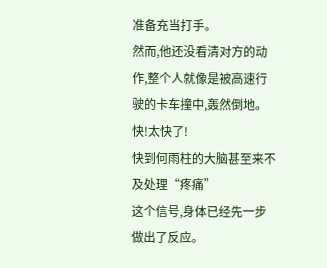准备充当打手。
然而,他还没看清对方的动作,整个人就像是被高速行驶的卡车撞中,轰然倒地。
快!太快了!
快到何雨柱的大脑甚至来不及处理“疼痛”
这个信号,身体已经先一步做出了反应。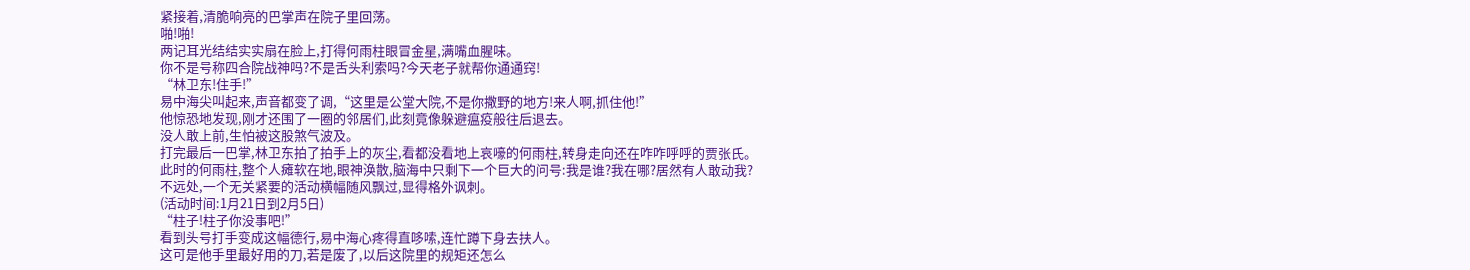紧接着,清脆响亮的巴掌声在院子里回荡。
啪!啪!
两记耳光结结实实扇在脸上,打得何雨柱眼冒金星,满嘴血腥味。
你不是号称四合院战神吗?不是舌头利索吗?今天老子就帮你通通窍!
“林卫东!住手!”
易中海尖叫起来,声音都变了调,“这里是公堂大院,不是你撒野的地方!来人啊,抓住他!”
他惊恐地发现,刚才还围了一圈的邻居们,此刻竟像躲避瘟疫般往后退去。
没人敢上前,生怕被这股煞气波及。
打完最后一巴掌,林卫东拍了拍手上的灰尘,看都没看地上哀嚎的何雨柱,转身走向还在咋咋呼呼的贾张氏。
此时的何雨柱,整个人瘫软在地,眼神涣散,脑海中只剩下一个巨大的问号:我是谁?我在哪?居然有人敢动我?
不远处,一个无关紧要的活动横幅随风飘过,显得格外讽刺。
(活动时间:1月21日到2月5日)
“柱子!柱子你没事吧!”
看到头号打手变成这幅德行,易中海心疼得直哆嗦,连忙蹲下身去扶人。
这可是他手里最好用的刀,若是废了,以后这院里的规矩还怎么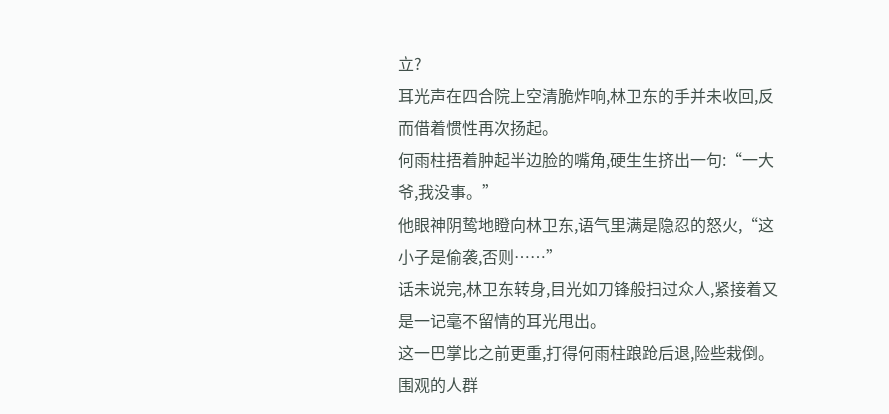立?
耳光声在四合院上空清脆炸响,林卫东的手并未收回,反而借着惯性再次扬起。
何雨柱捂着肿起半边脸的嘴角,硬生生挤出一句:“一大爷,我没事。”
他眼神阴鸷地瞪向林卫东,语气里满是隐忍的怒火,“这小子是偷袭,否则……”
话未说完,林卫东转身,目光如刀锋般扫过众人,紧接着又是一记毫不留情的耳光甩出。
这一巴掌比之前更重,打得何雨柱踉跄后退,险些栽倒。
围观的人群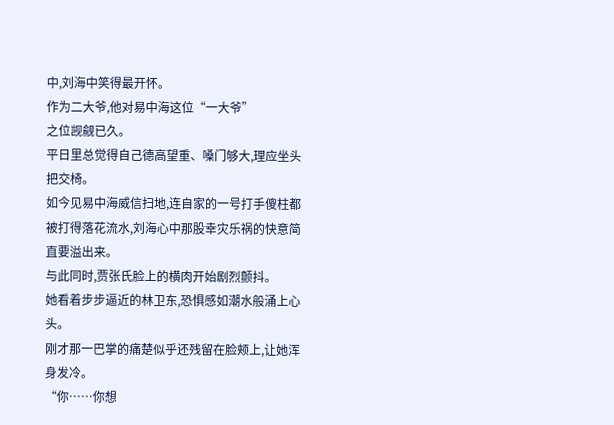中,刘海中笑得最开怀。
作为二大爷,他对易中海这位“一大爷”
之位觊觎已久。
平日里总觉得自己德高望重、嗓门够大,理应坐头把交椅。
如今见易中海威信扫地,连自家的一号打手傻柱都被打得落花流水,刘海心中那股幸灾乐祸的快意简直要溢出来。
与此同时,贾张氏脸上的横肉开始剧烈颤抖。
她看着步步逼近的林卫东,恐惧感如潮水般涌上心头。
刚才那一巴掌的痛楚似乎还残留在脸颊上,让她浑身发冷。
“你……你想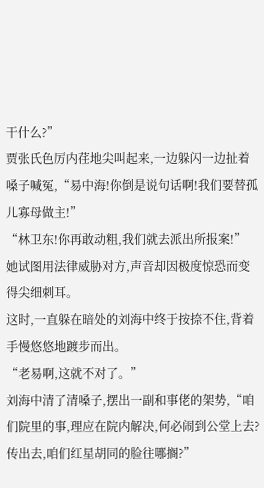干什么?”
贾张氏色厉内荏地尖叫起来,一边躲闪一边扯着嗓子喊冤,“易中海!你倒是说句话啊!我们要替孤儿寡母做主!”
“林卫东!你再敢动粗,我们就去派出所报案!”
她试图用法律威胁对方,声音却因极度惊恐而变得尖细刺耳。
这时,一直躲在暗处的刘海中终于按捺不住,背着手慢悠悠地踱步而出。
“老易啊,这就不对了。”
刘海中清了清嗓子,摆出一副和事佬的架势,“咱们院里的事,理应在院内解决,何必闹到公堂上去?传出去,咱们红星胡同的脸往哪搁?”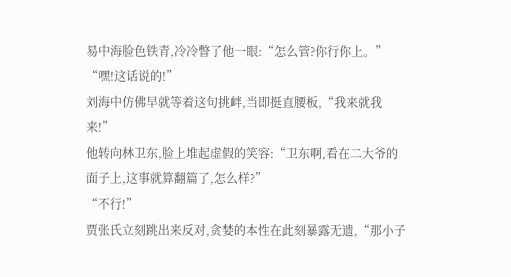易中海脸色铁青,冷冷瞥了他一眼:“怎么管?你行你上。”
“嘿!这话说的!”
刘海中仿佛早就等着这句挑衅,当即挺直腰板,“我来就我来!”
他转向林卫东,脸上堆起虚假的笑容:“卫东啊,看在二大爷的面子上,这事就算翻篇了,怎么样?”
“不行!”
贾张氏立刻跳出来反对,贪婪的本性在此刻暴露无遗,“那小子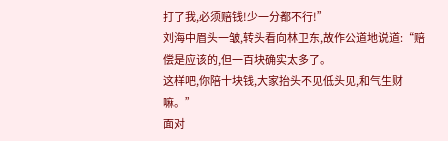打了我,必须赔钱!少一分都不行!”
刘海中眉头一皱,转头看向林卫东,故作公道地说道:“赔偿是应该的,但一百块确实太多了。
这样吧,你陪十块钱,大家抬头不见低头见,和气生财嘛。”
面对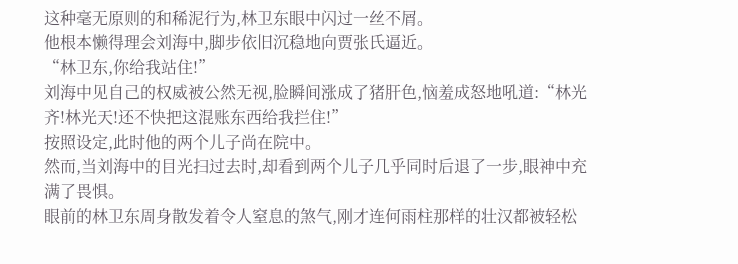这种毫无原则的和稀泥行为,林卫东眼中闪过一丝不屑。
他根本懒得理会刘海中,脚步依旧沉稳地向贾张氏逼近。
“林卫东,你给我站住!”
刘海中见自己的权威被公然无视,脸瞬间涨成了猪肝色,恼羞成怒地吼道:“林光齐!林光天!还不快把这混账东西给我拦住!”
按照设定,此时他的两个儿子尚在院中。
然而,当刘海中的目光扫过去时,却看到两个儿子几乎同时后退了一步,眼神中充满了畏惧。
眼前的林卫东周身散发着令人窒息的煞气,刚才连何雨柱那样的壮汉都被轻松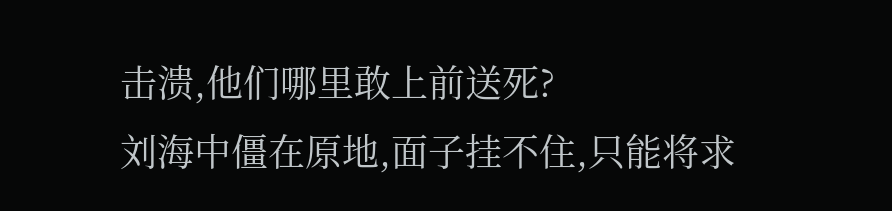击溃,他们哪里敢上前送死?
刘海中僵在原地,面子挂不住,只能将求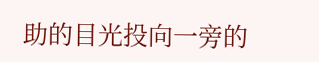助的目光投向一旁的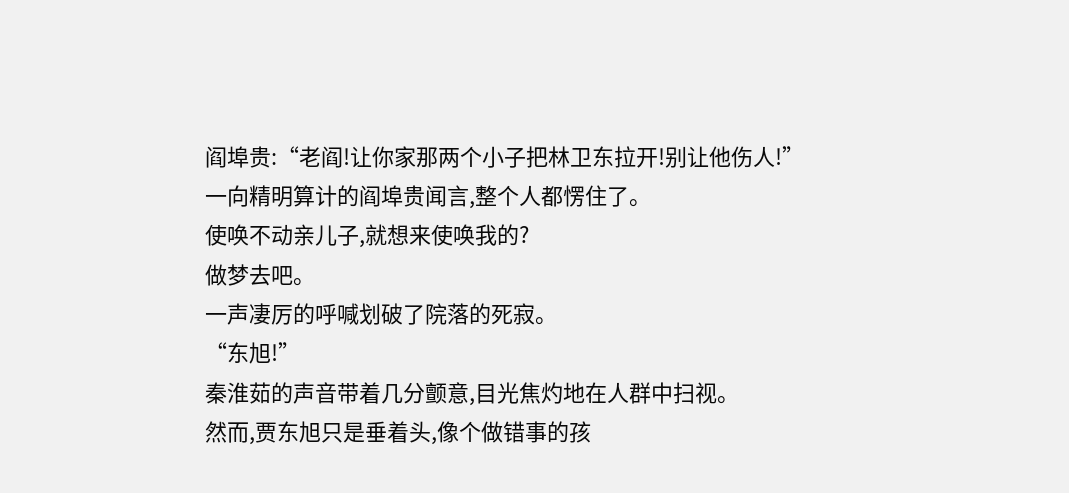阎埠贵:“老阎!让你家那两个小子把林卫东拉开!别让他伤人!”
一向精明算计的阎埠贵闻言,整个人都愣住了。
使唤不动亲儿子,就想来使唤我的?
做梦去吧。
一声凄厉的呼喊划破了院落的死寂。
“东旭!”
秦淮茹的声音带着几分颤意,目光焦灼地在人群中扫视。
然而,贾东旭只是垂着头,像个做错事的孩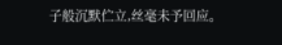子般沉默伫立,丝毫未予回应。